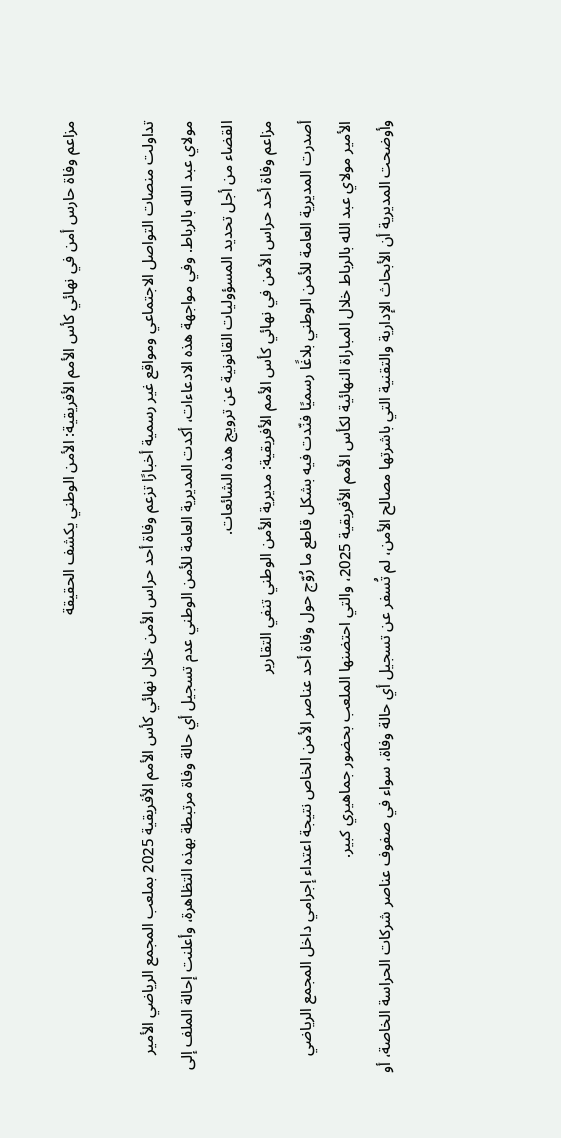مزاعم وفاة حارس أمن في نهائي كأس الأمم الأفريقية: الأمن الوطني يكشف الحقيقة

تداولت منصات التواصل الاجتماعي ومواقع غير رسمية أخبارًا تزعم وفاة أحد حراس الأمن خلال نهائي كأس الأمم الأفريقية 2025 بملعب المجمع الرياضي الأمير مولاي عبد الله بالرباط. وفي مواجهة هذه الادعاءات، أكدت المديرية العامة للأمن الوطني عدم تسجيل أي حالة وفاة مرتبطة بهذه التظاهرة، وأعلنت إحالة الملف إلى القضاء من أجل تحديد المسؤوليات القانونية عن ترويج هذه الشائعات.
مزاعم وفاة أحد حراس الأمن في نهائي كأس الأمم الأفريقية: مديرية الأمن الوطني تنفي التقارير
أصدرت المديرية العامة للأمن الوطني بلاغًا رسميًا فنّدت فيه بشكل قاطع ما رُوّج حول وفاة أحد عناصر الأمن الخاص نتيجة اعتداء إجرامي داخل المجمع الرياضي الأمير مولاي عبد الله بالرباط خلال المباراة النهائية لكأس الأمم الأفريقية 2025، والتي احتضنها الملعب بحضور جماهيري كبير.
وأوضحت المديرية أن الأبحاث الإدارية والتقنية التي باشرتها مصالح الأمن، لم تُسفر عن تسجيل أي حالة وفاة، سواء في صفوف عناصر شركات الحراسة الخاصة، أو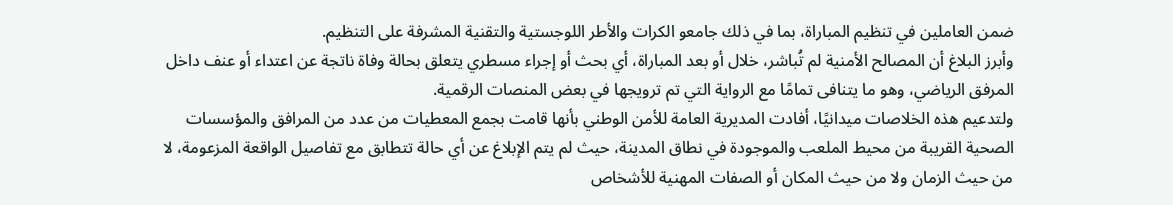ضمن العاملين في تنظيم المباراة، بما في ذلك جامعو الكرات والأطر اللوجستية والتقنية المشرفة على التنظيم.
وأبرز البلاغ أن المصالح الأمنية لم تُباشر، خلال أو بعد المباراة، أي بحث أو إجراء مسطري يتعلق بحالة وفاة ناتجة عن اعتداء أو عنف داخل المرفق الرياضي، وهو ما يتنافى تمامًا مع الرواية التي تم ترويجها في بعض المنصات الرقمية.
ولتدعيم هذه الخلاصات ميدانيًا، أفادت المديرية العامة للأمن الوطني بأنها قامت بجمع المعطيات من عدد من المرافق والمؤسسات الصحية القريبة من محيط الملعب والموجودة في نطاق المدينة، حيث لم يتم الإبلاغ عن أي حالة تتطابق مع تفاصيل الواقعة المزعومة، لا من حيث الزمان ولا من حيث المكان أو الصفات المهنية للأشخاص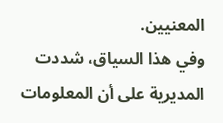المعنيين.
وفي هذا السياق، شددت المديرية على أن المعلومات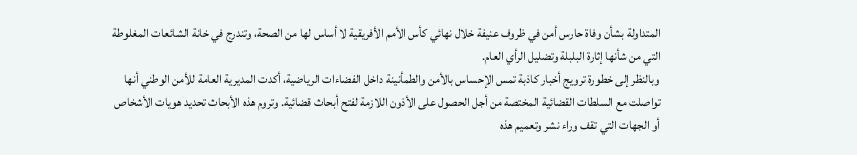المتداولة بشأن وفاة حارس أمن في ظروف عنيفة خلال نهائي كأس الأمم الأفريقية لا أساس لها من الصحة، وتندرج في خانة الشائعات المغلوطة التي من شأنها إثارة البلبلة وتضليل الرأي العام.
وبالنظر إلى خطورة ترويج أخبار كاذبة تمس الإحساس بالأمن والطمأنينة داخل الفضاءات الرياضية، أكدت المديرية العامة للأمن الوطني أنها تواصلت مع السلطات القضائية المختصة من أجل الحصول على الأذون اللازمة لفتح أبحاث قضائية. وتروم هذه الأبحاث تحديد هويات الأشخاص أو الجهات التي تقف وراء نشر وتعميم هذه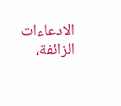الادعاءات الزائفة،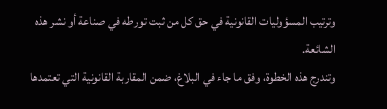وترتيب المسؤوليات القانونية في حق كل من ثبت تورطه في صناعة أو نشر هذه الشائعة.
وتندرج هذه الخطوة، وفق ما جاء في البلاغ، ضمن المقاربة القانونية التي تعتمدها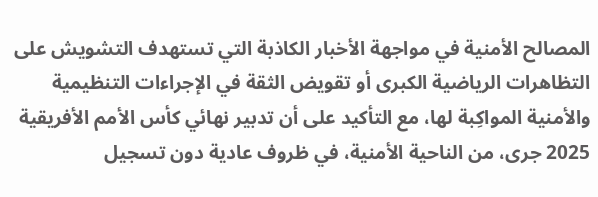المصالح الأمنية في مواجهة الأخبار الكاذبة التي تستهدف التشويش على التظاهرات الرياضية الكبرى أو تقويض الثقة في الإجراءات التنظيمية والأمنية المواكِبة لها، مع التأكيد على أن تدبير نهائي كأس الأمم الأفريقية 2025 جرى، من الناحية الأمنية، في ظروف عادية دون تسجيل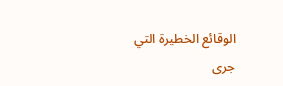الوقائع الخطيرة التي جرى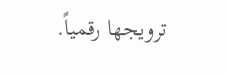ترويجها رقمياً.